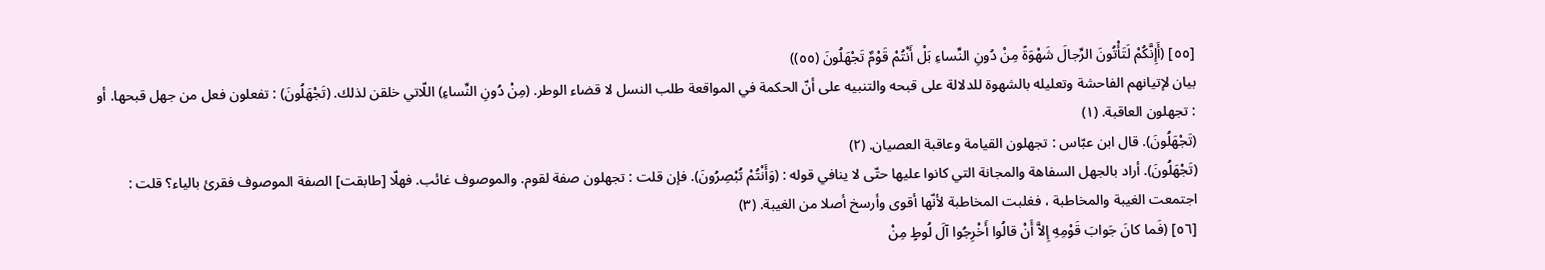[٥٥] (أَإِنَّكُمْ لَتَأْتُونَ الرِّجالَ شَهْوَةً مِنْ دُونِ النِّساءِ بَلْ أَنْتُمْ قَوْمٌ تَجْهَلُونَ (٥٥))
بيان لإتيانهم الفاحشة وتعليله بالشهوة للدلالة على قبحه والتنبيه على أنّ الحكمة في المواقعة طلب النسل لا قضاء الوطر. (مِنْ دُونِ النِّساءِ) اللّاتي خلقن لذلك. (تَجْهَلُونَ) : تفعلون فعل من جهل قبحها. أو : تجهلون العاقبة. (١)
(تَجْهَلُونَ). قال ابن عبّاس : تجهلون القيامة وعاقبة العصيان. (٢)
(تَجْهَلُونَ). أراد بالجهل السفاهة والمجانة التي كانوا عليها حتّى لا ينافي قوله : (وَأَنْتُمْ تُبْصِرُونَ). فإن قلت : تجهلون صفة لقوم. والموصوف غائب. فهلّا [طابقت] الصفة الموصوف فقرئ بالياء؟ قلت : اجتمعت الغيبة والمخاطبة ، فغلبت المخاطبة لأنّها أقوى وأرسخ أصلا من الغيبة. (٣)
[٥٦] (فَما كانَ جَوابَ قَوْمِهِ إِلاَّ أَنْ قالُوا أَخْرِجُوا آلَ لُوطٍ مِنْ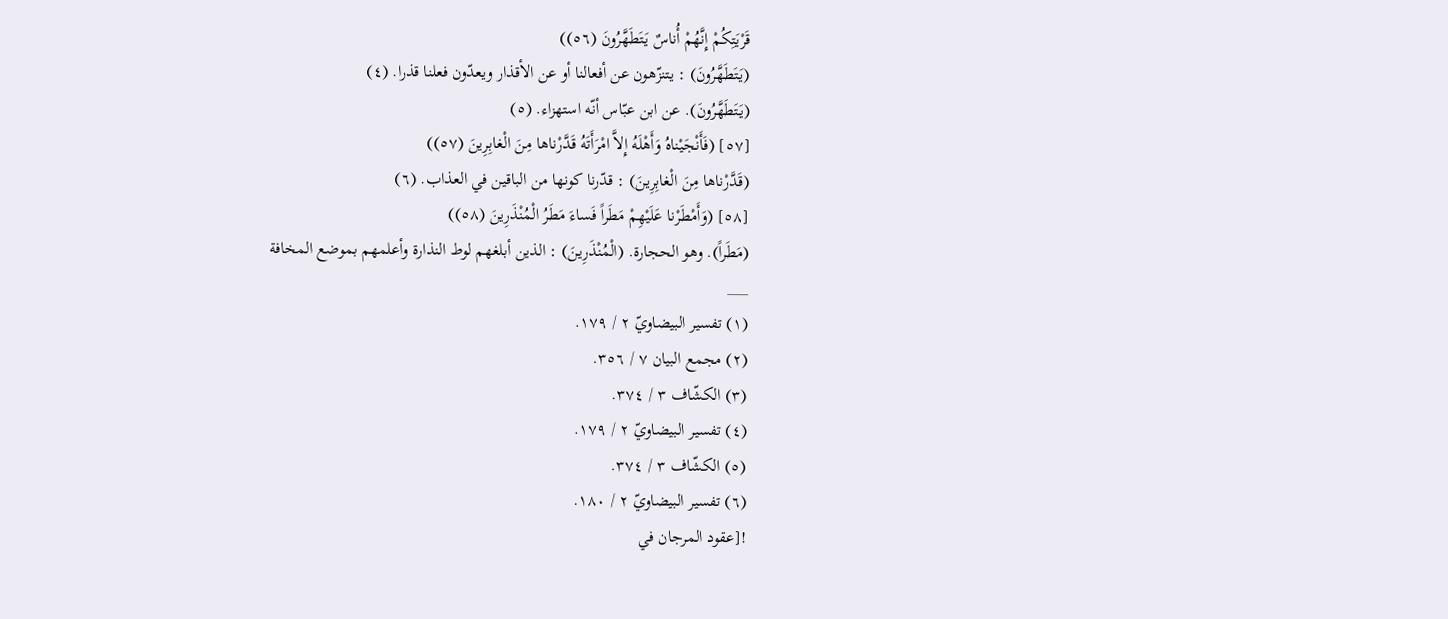قَرْيَتِكُمْ إِنَّهُمْ أُناسٌ يَتَطَهَّرُونَ (٥٦))
(يَتَطَهَّرُونَ) : يتنزّهون عن أفعالنا أو عن الأقذار ويعدّون فعلنا قذرا. (٤)
(يَتَطَهَّرُونَ). عن ابن عبّاس أنّه استهزاء. (٥)
[٥٧] (فَأَنْجَيْناهُ وَأَهْلَهُ إِلاَّ امْرَأَتَهُ قَدَّرْناها مِنَ الْغابِرِينَ (٥٧))
(قَدَّرْناها مِنَ الْغابِرِينَ) : قدّرنا كونها من الباقين في العذاب. (٦)
[٥٨] (وَأَمْطَرْنا عَلَيْهِمْ مَطَراً فَساءَ مَطَرُ الْمُنْذَرِينَ (٥٨))
(مَطَراً). وهو الحجارة. (الْمُنْذَرِينَ) : الذين أبلغهم لوط النذارة وأعلمهم بموضع المخافة
___
(١) تفسير البيضاويّ ٢ / ١٧٩.
(٢) مجمع البيان ٧ / ٣٥٦.
(٣) الكشّاف ٣ / ٣٧٤.
(٤) تفسير البيضاويّ ٢ / ١٧٩.
(٥) الكشّاف ٣ / ٣٧٤.
(٦) تفسير البيضاويّ ٢ / ١٨٠.
![عقود المرجان في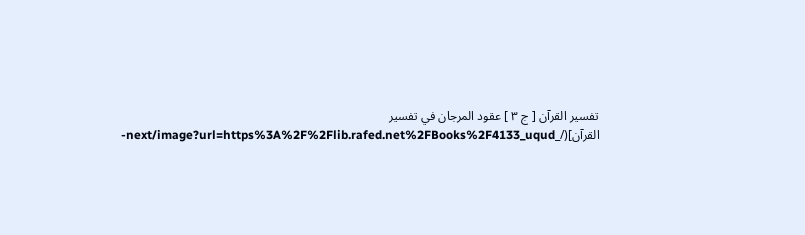تفسير القرآن [ ج ٣ ] عقود المرجان في تفسير القرآن](/_next/image?url=https%3A%2F%2Flib.rafed.net%2FBooks%2F4133_uqud-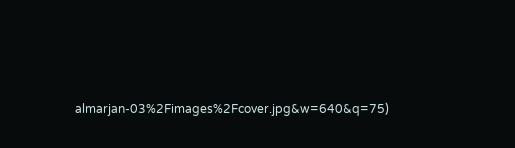almarjan-03%2Fimages%2Fcover.jpg&w=640&q=75)